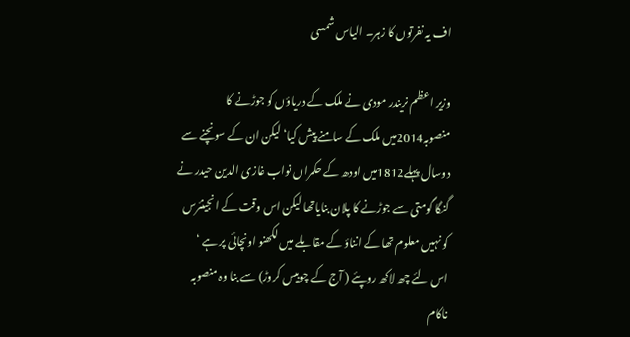اف یہ نفرتوں کا زہر۔ الیاس شمسی

وزیر اعظم نریندر مودی نے ملک کے دریاؤں کو جوڑنے کا منصوبہ2014میں ملک کے سامنے پیش کیا‘لیکن ان کے سونچنے سے دوسال پہلے1812میں اودھ کے حکمراں نواب غازی الدین حیدر نے گنگا گومتی سے جوڑنے کا پلان بنایاتھا لیکن اس وقت کے انجینئرس کو نہیں معلوم تھا کے انناؤ کے مقابلے میں لکھنو اونچائی پر ہے ‘ اس لئے چھ لاکھ روپئے ( آج کے چوبیس کروڑ) سے بنا وہ منصوبہ ناکام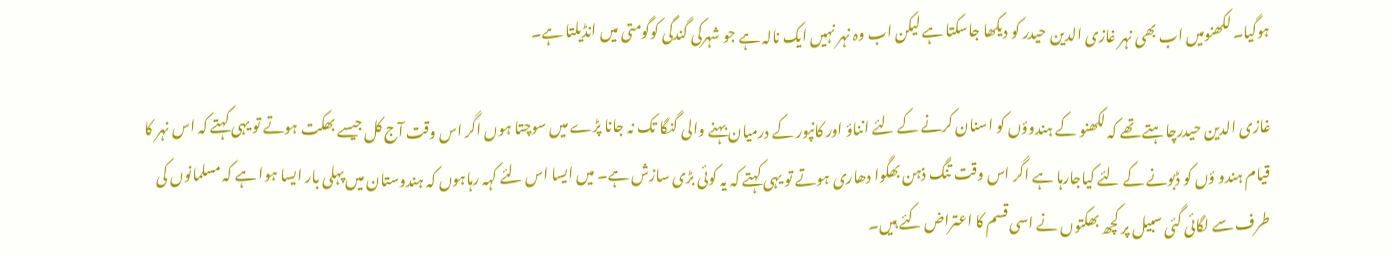ہوگیا۔ لکھنومیں اب بھی نہر غازی الدین حیدر کو دیکھا جاسکتا ہے لیکن اب وہ نہر نہیں ایک نالہ ہے جو شہرکی گندگی کوگومتی میں انڈیلتا ہے۔

غازی الدین حیدرچاہتے تھے کہ لکھنو کے ہندوؤں کو اسنان کرنے کے لئے انناؤ اور کانپور کے درمیان بہنے والی گنگا تک نہ جانا پڑے میں سوچتا ہوں اگر اس وقت آج کل جیسے بھکت ہوتے تو یہی کہتے کہ اس نہر کا قیام ہندو ؤں کو ڈبونے کے لئے کیاجارہا ہے اگر اس وقت تنگ ذہن بھگوا دھاری ہوتے تو یہی کہتے کہ یہ کوئی بڑی سازش ہے۔ میں ایسا اس لئے کہہ رہاہوں کہ ہندوستان میں پہلی بار ایسا ہوا ہے کہ مسلمانوں کی طرف سے لگائی گئی سبیل پر کچھ بھکتوں نے اسی قسم کا اعتراض کئے ہیں۔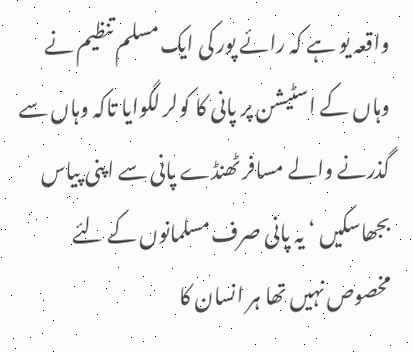واقعہ یو ہے کہ رائے پور کی ایک مسلم تنظیم نے وہاں کے اسٹیشن پر پانی کا کولر لگوایا تاکہ وہاں سے گذرنے والے مسافر ٹھنڈے پانی سے اپنی پیاس بجھاسکیں ‘ یہ پانی صرف مسلمانوں کے لئے مخصوص نہیں تھا ہر انسان کا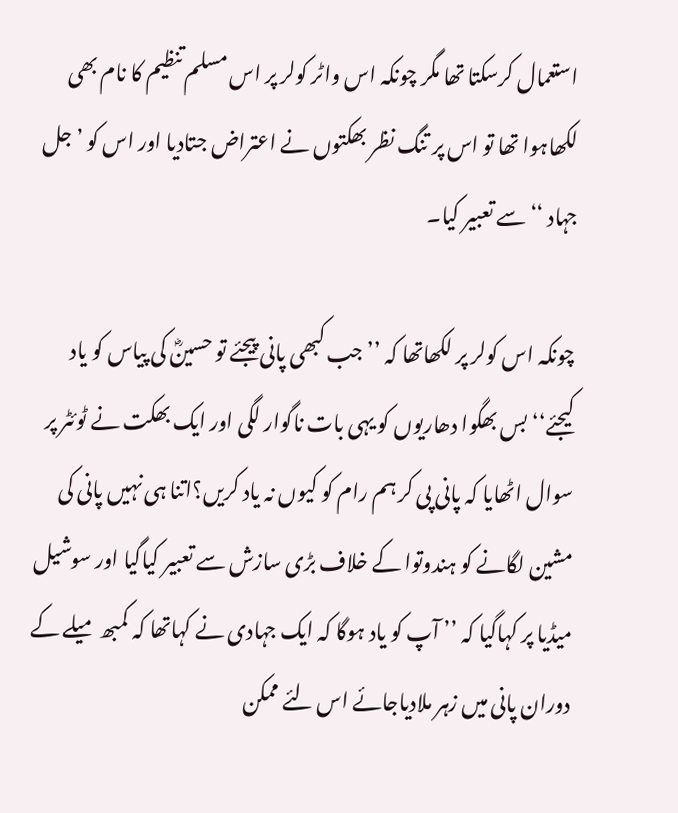استعمال کرسکتا تھا مگر چونکہ اس واٹر کولر پر اس مسلم تنظیم کا نام بھی لکھاہوا تھا تو اس پر تنگ نظر بھکتوں نے اعتراض جتادیا اور اس کو ’جل جہاد ‘‘ سے تعبیر کیا۔

چونکہ اس کولر پر لکھاتھا کہ ’’جب کبھی پانی پیجئے تو حسینؓ کی پیاس کو یاد کیجئے‘‘بس بھگوا دھاریوں کو یہی بات ناگوار لگی اور ایک بھکت نے ٹوئٹر پر سوال اٹھایا کہ پانی پی کر ہم رام کو کیوں نہ یاد کریں؟اتنا ہی نہیں پانی کی مشین لگانے کو ہندوتوا کے خلاف بڑی سازش سے تعبیر کیاگیا اور سوشیل میڈیا پر کہاگیا کہ ’’ آپ کو یاد ہوگا کہ ایک جہادی نے کہاتھا کہ کمبھ میلے کے دوران پانی میں زہر ملادیاجائے اس لئے ممکن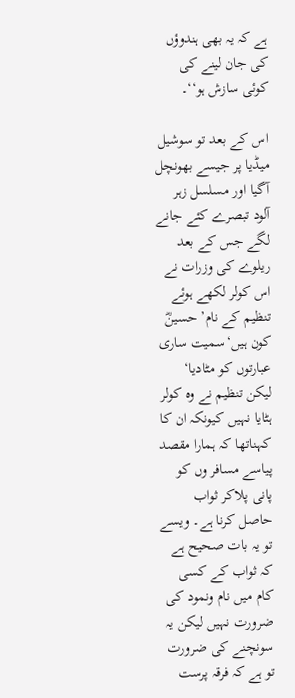ہے کہ یہ بھی ہندوؤں کی جان لینے کی کوئی سازش ہو‘‘۔

اس کے بعد تو سوشیل میڈیا پر جیسے بھونچل آگیا اور مسلسل زہر آلود تبصرے کئے جانے لگے جس کے بعد ریلوے کی وزرات نے اس کولر لکھے ہوئے تنظیم کے نام’ حسینؓ کون ہیں‘سمیت ساری عبارتوں کو مٹادیا‘ لیکن تنظیم نے وہ کولر ہٹایا نہیں کیونکہ ان کا کہناتھا کہ ہمارا مقصد پیاسے مسافر وں کو پانی پلاکر ثواب حاصل کرنا ہے۔ ویسے تو یہ بات صحیح ہے کہ ثواب کے کسی کام میں نام ونمود کی ضرورت نہیں لیکن یہ سونچنے کی ضرورت تو ہے کہ فرقہ پرست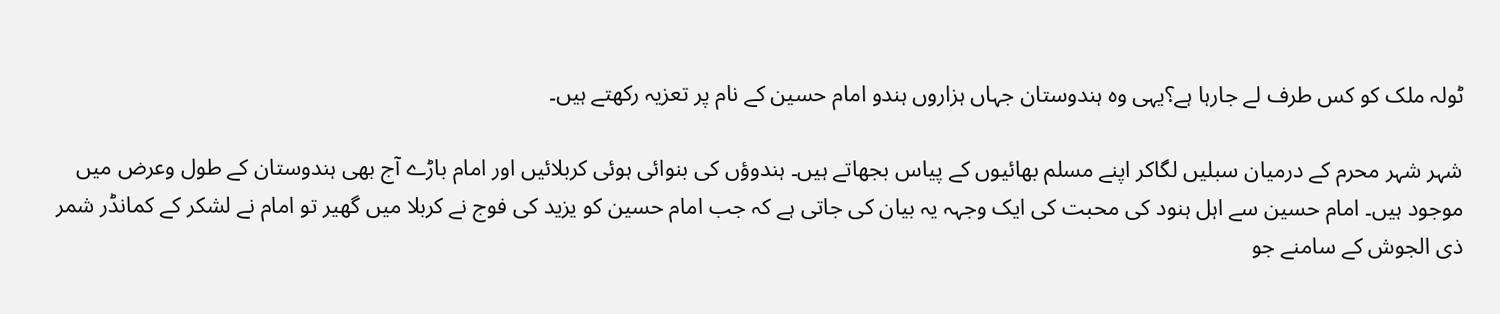ٹولہ ملک کو کس طرف لے جارہا ہے؟یہی وہ ہندوستان جہاں ہزاروں ہندو امام حسین کے نام پر تعزیہ رکھتے ہیں۔

شہر شہر محرم کے درمیان سبلیں لگاکر اپنے مسلم بھائیوں کے پیاس بجھاتے ہیں۔ ہندوؤں کی بنوائی ہوئی کربلائیں اور امام باڑے آج بھی ہندوستان کے طول وعرض میں موجود ہیں۔ امام حسین سے اہل ہنود کی محبت کی ایک وجہہ یہ بیان کی جاتی ہے کہ جب امام حسین کو یزید کی فوج نے کربلا میں گھیر تو امام نے لشکر کے کمانڈر شمر ذی الجوش کے سامنے جو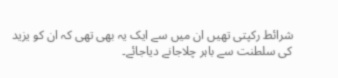شرائط رکپتی تھیں ان میں سے ایک یہ بھی تھی کہ ان کو یزید کی سلطنت سے باہر چلاجانے دیاجائے۔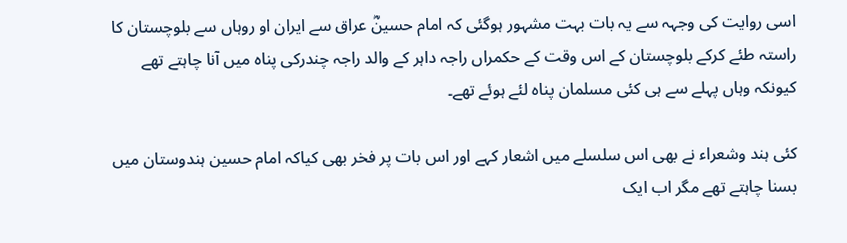اسی روایت کی وجہہ سے یہ بات بہت مشہور ہوگئی کہ امام حسینؓ عراق سے ایران او روہاں سے بلوچستان کا راستہ طئے کرکے بلوچستان کے اس وقت کے حکمراں راجہ داہر کے والد راجہ چندرکی پناہ میں آنا چاہتے تھے کیونکہ وہاں پہلے سے ہی کئی مسلمان پناہ لئے ہوئے تھے۔

کئی ہند وشعراء نے بھی اس سلسلے میں اشعار کہے اور اس بات پر فخر بھی کیاکہ امام حسین ہندوستان میں بسنا چاہتے تھے مگر اب ایک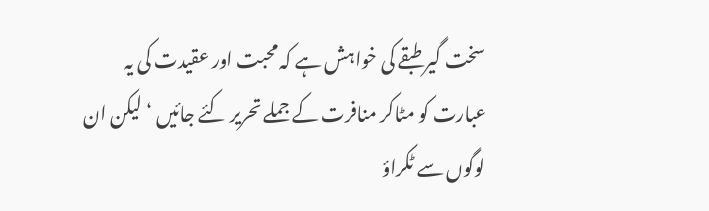سخت گیر طبقے کی خواہش ہے کہ محبت اور عقیدت کی یہ عبارت کو مٹاکر منافرت کے جملے تحریر کئے جائیں ‘ لیکن ان لوگوں سے ٹکراؤ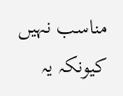مناسب نہیں کیونکہ یہ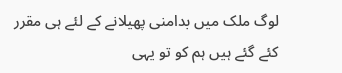لوگ ملک میں بدامنی پھیلانے کے لئے ہی مقرر کئے گئے ہیں ہم کو تو یہی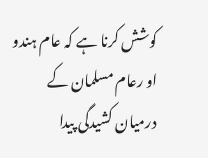کوشش کرنا ہے کہ عام ہندو او رعام مسلمان کے درمیان کشیدگی پیدا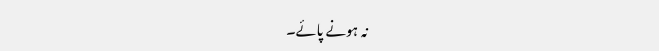نہ ہونے پائے۔